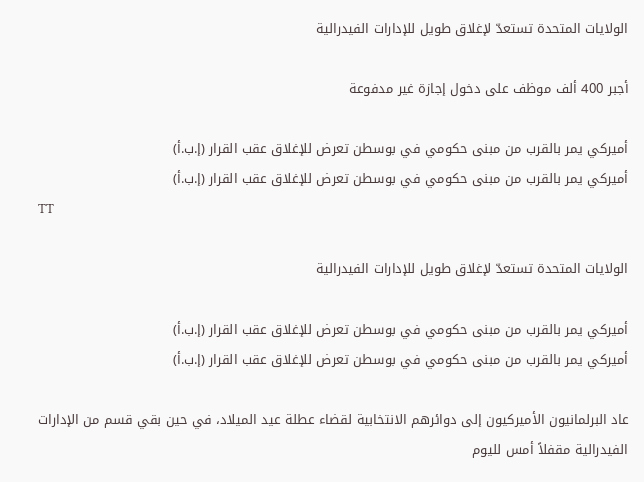الولايات المتحدة تستعدّ لإغلاق طويل للإدارات الفيدرالية

أجبر 400 ألف موظف على دخول إجازة غير مدفوعة

أميركي يمر بالقرب من مبنى حكومي في بوسطن تعرض للإغلاق عقب القرار (إ.ب.أ)
أميركي يمر بالقرب من مبنى حكومي في بوسطن تعرض للإغلاق عقب القرار (إ.ب.أ)
TT

الولايات المتحدة تستعدّ لإغلاق طويل للإدارات الفيدرالية

أميركي يمر بالقرب من مبنى حكومي في بوسطن تعرض للإغلاق عقب القرار (إ.ب.أ)
أميركي يمر بالقرب من مبنى حكومي في بوسطن تعرض للإغلاق عقب القرار (إ.ب.أ)

عاد البرلمانيون الأميركيون إلى دوائرهم الانتخابية لقضاء عطلة عيد الميلاد، في حين بقي قسم من الإدارات الفيدرالية مقفلاً أمس لليوم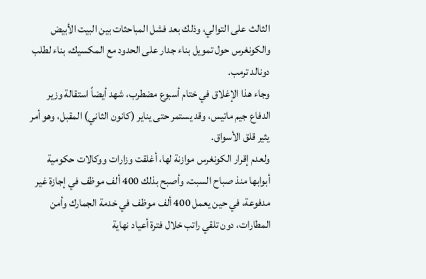الثالث على التوالي، وذلك بعد فشل المباحثات بين البيت الأبيض والكونغرس حول تمويل بناء جدار على الحدود مع المكسيك، بناء لطلب دونالد ترمب.
وجاء هذا الإغلاق في ختام أسبوع مضطرب، شهد أيضاً استقالة وزير الدفاع جيم ماتيس، وقد يستمر حتى يناير (كانون الثاني) المقبل، وهو أمر يثير قلق الأسواق.
ولعدم إقرار الكونغرس موازنة لها، أغلقت وزارات ووكالات حكومية أبوابها منذ صباح السبت، وأصبح بذلك 400 ألف موظف في إجازة غير مدفوعة، في حين يعمل 400 ألف موظف في خدمة الجمارك وأمن المطارات، دون تلقي راتب خلال فترة أعياد نهاية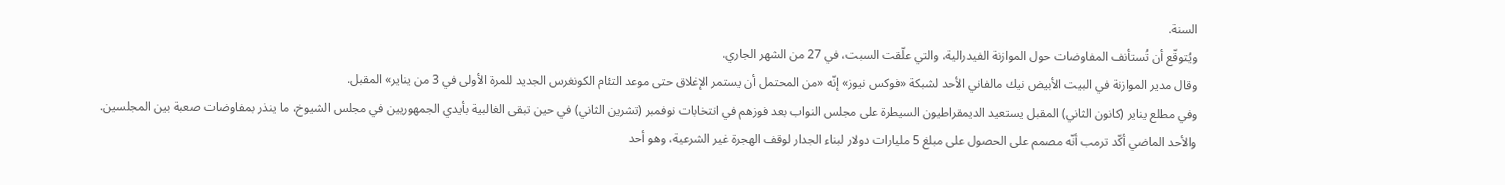السنة.
ويُتوقّع أن تُستأنف المفاوضات حول الموازنة الفيدرالية، والتي علّقت السبت، في 27 من الشهر الجاري.
وقال مدير الموازنة في البيت الأبيض نيك مالفاني الأحد لشبكة «فوكس نيوز» إنّه «من المحتمل أن يستمر الإغلاق حتى موعد التئام الكونغرس الجديد للمرة الأولى في 3 من يناير» المقبل.
وفي مطلع يناير (كانون الثاني) المقبل يستعيد الديمقراطيون السيطرة على مجلس النواب بعد فوزهم في انتخابات نوفمبر (تشرين الثاني) في حين تبقى الغالبية بأيدي الجمهوريين في مجلس الشيوخ، ما ينذر بمفاوضات صعبة بين المجلسين.
والأحد الماضي أكّد ترمب أنّه مصمم على الحصول على مبلغ 5 مليارات دولار لبناء الجدار لوقف الهجرة غير الشرعية، وهو أحد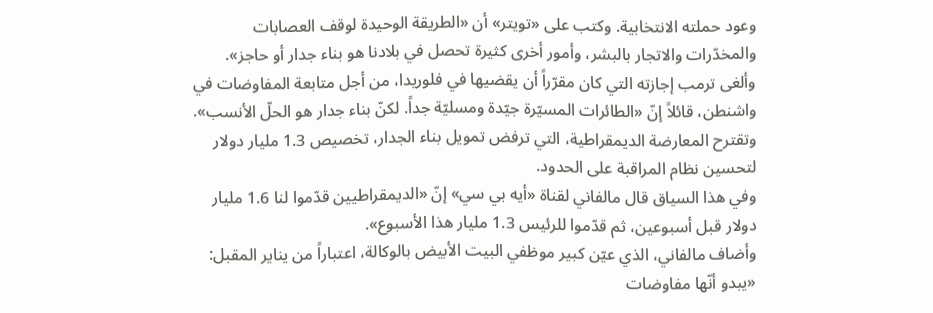وعود حملته الانتخابية. وكتب على «تويتر» أن «الطريقة الوحيدة لوقف العصابات والمخدّرات والاتجار بالبشر، وأمور أخرى كثيرة تحصل في بلادنا هو بناء جدار أو حاجز».
وألغى ترمب إجازته التي كان مقرّراً أن يقضيها في فلوريدا، من أجل متابعة المفاوضات في واشنطن، قائلاً إنّ «الطائرات المسيّرة جيّدة ومسليّة جداً. لكنّ بناء جدار هو الحلّ الأنسب».
وتقترح المعارضة الديمقراطية، التي ترفض تمويل بناء الجدار، تخصيص 1.3 مليار دولار لتحسين نظام المراقبة على الحدود.
وفي هذا السياق قال مالفاني لقناة «أيه بي سي» إنّ «الديمقراطيين قدّموا لنا 1.6 مليار دولار قبل أسبوعين، ثم قدّموا للرئيس 1.3 مليار هذا الأسبوع».
وأضاف مالفاني، الذي عيّن كبير موظفي البيت الأبيض بالوكالة، اعتباراً من يناير المقبل: «يبدو أنّها مفاوضات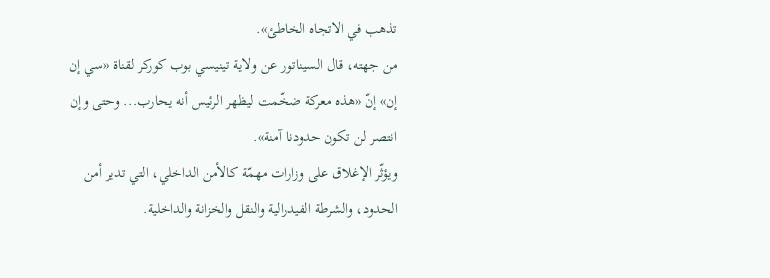تذهب في الاتجاه الخاطئ».
من جهته، قال السيناتور عن ولاية تينيسي بوب كوركر لقناة «سي إن إن» إنّ «هذه معركة ضخّمت ليظهر الرئيس أنه يحارب... وحتى وإن انتصر لن تكون حدودنا آمنة».
ويؤثّر الإغلاق على وزارات مهمّة كالأمن الداخلي، التي تدير أمن الحدود، والشرطة الفيدرالية والنقل والخزانة والداخلية.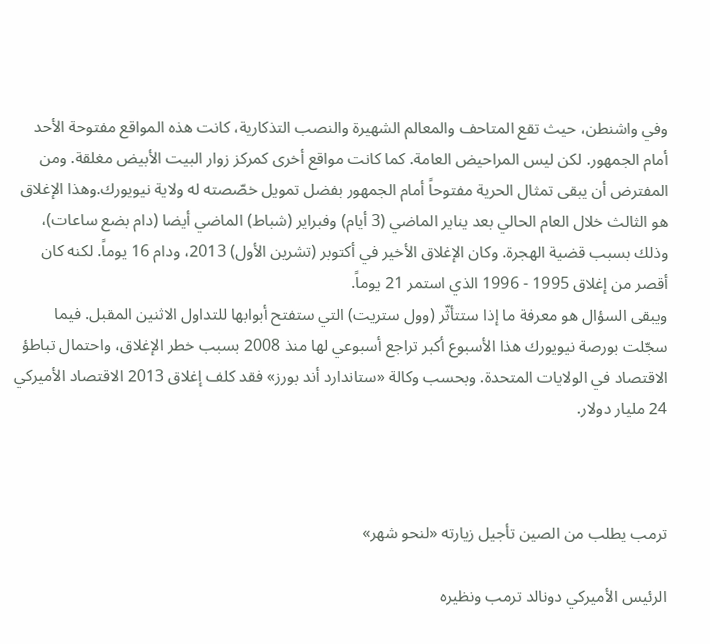وفي واشنطن، حيث تقع المتاحف والمعالم الشهيرة والنصب التذكارية، كانت هذه المواقع مفتوحة الأحد أمام الجمهور. لكن ليس المراحيض العامة. كما كانت مواقع أخرى كمركز زوار البيت الأبيض مغلقة. ومن المفترض أن يبقى تمثال الحرية مفتوحاً أمام الجمهور بفضل تمويل خصّصته له ولاية نيويورك.وهذا الإغلاق هو الثالث خلال العام الحالي بعد يناير الماضي (3 أيام) وفبراير (شباط) الماضي أيضا (دام بضع ساعات)، وذلك بسبب قضية الهجرة. وكان الإغلاق الأخير في أكتوبر (تشرين الأول) 2013، ودام 16 يوماً. لكنه كان أقصر من إغلاق 1995 - 1996 الذي استمر 21 يوماً.
ويبقى السؤال هو معرفة ما إذا ستتأثّر (وول ستريت) التي ستفتح أبوابها للتداول الاثنين المقبل. فيما سجّلت بورصة نيويورك هذا الأسبوع أكبر تراجع أسبوعي لها منذ 2008 بسبب خطر الإغلاق، واحتمال تباطؤ الاقتصاد في الولايات المتحدة. وبحسب وكالة «ستاندارد أند بورز» فقد كلف إغلاق 2013 الاقتصاد الأميركي 24 مليار دولار.



ترمب يطلب من الصين تأجيل زيارته «لنحو شهر»

الرئيس الأميركي دونالد ترمب ونظيره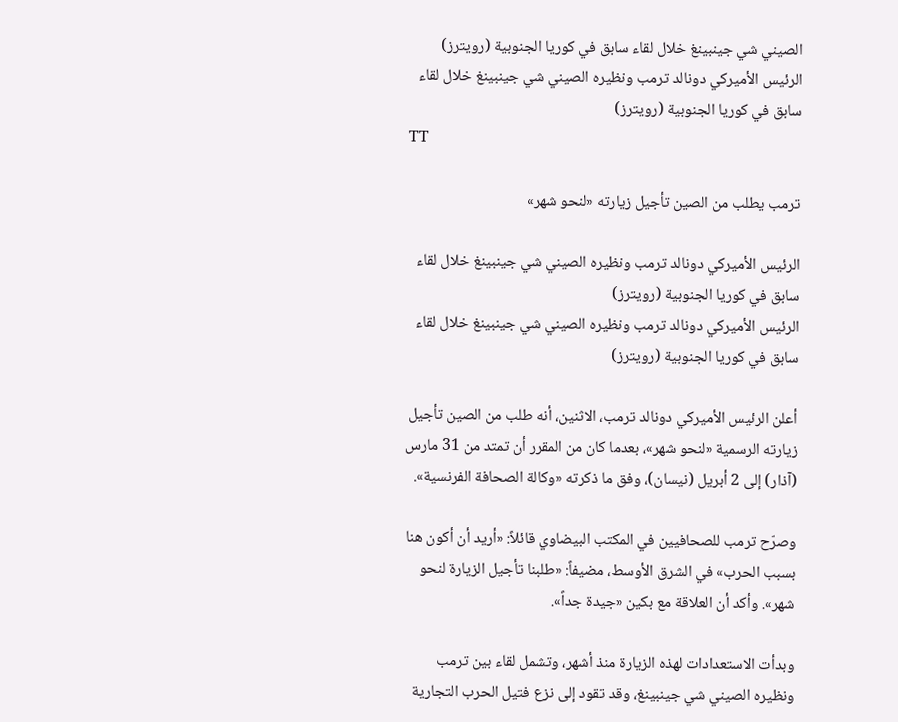الصيني شي جينبينغ خلال لقاء سابق في كوريا الجنوبية (رويترز)
الرئيس الأميركي دونالد ترمب ونظيره الصيني شي جينبينغ خلال لقاء سابق في كوريا الجنوبية (رويترز)
TT

ترمب يطلب من الصين تأجيل زيارته «لنحو شهر»

الرئيس الأميركي دونالد ترمب ونظيره الصيني شي جينبينغ خلال لقاء سابق في كوريا الجنوبية (رويترز)
الرئيس الأميركي دونالد ترمب ونظيره الصيني شي جينبينغ خلال لقاء سابق في كوريا الجنوبية (رويترز)

أعلن الرئيس الأميركي دونالد ترمب، الاثنين، أنه طلب من الصين تأجيل زيارته الرسمية «لنحو شهر»، بعدما كان من المقرر أن تمتد من 31 مارس (آذار) إلى 2 أبريل (نيسان)، وفق ما ذكرته «وكالة الصحافة الفرنسية».

وصرّح ترمب للصحافيين في المكتب البيضاوي قائلاً: «أريد أن أكون هنا بسبب الحرب» في الشرق الأوسط، مضيفاً: «طلبنا تأجيل الزيارة لنحو شهر». وأكد أن العلاقة مع بكين «جيدة جداً».

وبدأت الاستعدادات لهذه الزيارة منذ أشهر، وتشمل لقاء بين ترمب ونظيره الصيني شي جينبينغ، وقد تقود إلى نزع فتيل الحرب التجارية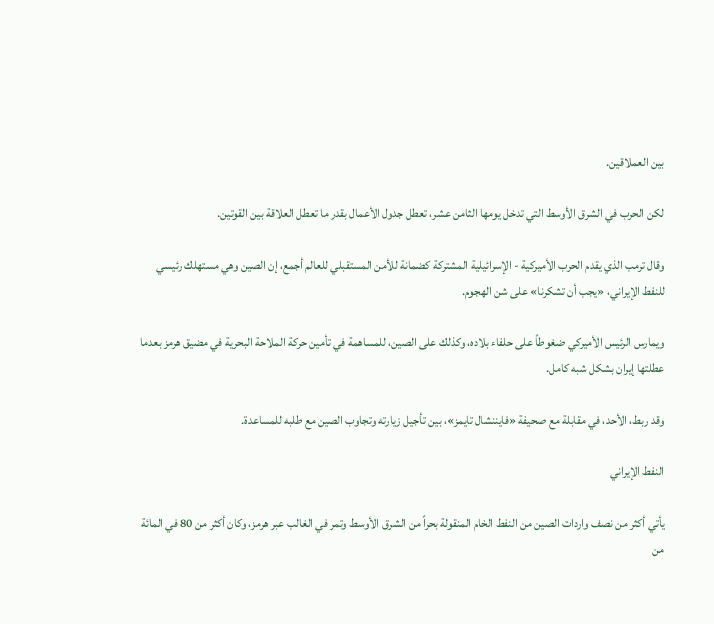بين العملاقين.

لكن الحرب في الشرق الأوسط التي تدخل يومها الثامن عشر، تعطل جدول الأعمال بقدر ما تعطل العلاقة بين القوتين.

وقال ترمب الذي يقدم الحرب الأميركية - الإسرائيلية المشتركة كضمانة للأمن المستقبلي للعالم أجمع، إن الصين وهي مستهلك رئيسي للنفط الإيراني، «يجب أن تشكرنا» على شن الهجوم.

ويمارس الرئيس الأميركي ضغوطاً على حلفاء بلاده، وكذلك على الصين، للمساهمة في تأمين حركة الملاحة البحرية في مضيق هرمز بعدما عطلتها إيران بشكل شبه كامل.

وقد ربط، الأحد، في مقابلة مع صحيفة «فايننشال تايمز»، بين تأجيل زيارته وتجاوب الصين مع طلبه للمساعدة.

النفط الإيراني

يأتي أكثر من نصف واردات الصين من النفط الخام المنقولة بحراً من الشرق الأوسط وتمر في الغالب عبر هرمز، وكان أكثر من 80 في المائة من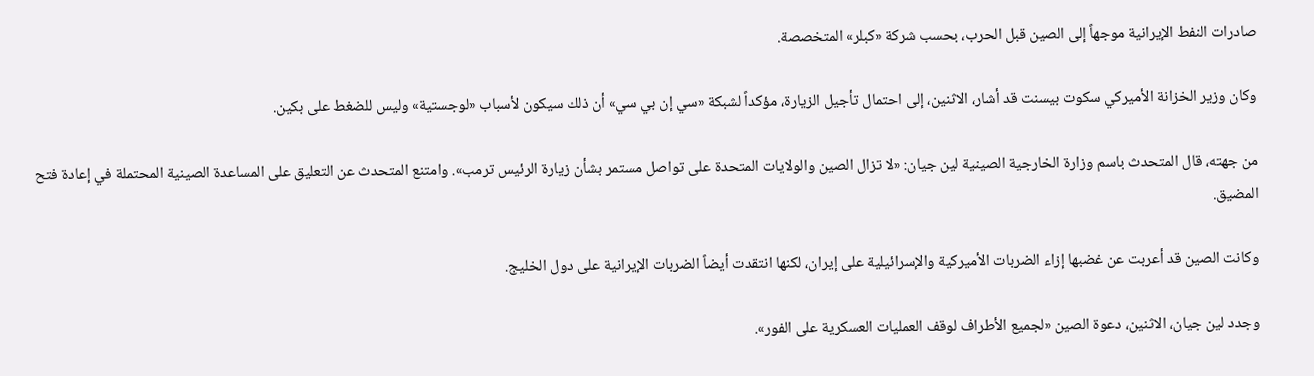صادرات النفط الإيرانية موجهاً إلى الصين قبل الحرب، بحسب شركة «كبلر» المتخصصة.

وكان وزير الخزانة الأميركي سكوت بيسنت قد أشار، الاثنين، إلى احتمال تأجيل الزيارة، مؤكداً لشبكة «سي إن بي سي» أن ذلك سيكون لأسباب «لوجستية» وليس للضغط على بكين.

من جهته، قال المتحدث باسم وزارة الخارجية الصينية لين جيان: «لا تزال الصين والولايات المتحدة على تواصل مستمر بشأن زيارة الرئيس ترمب». وامتنع المتحدث عن التعليق على المساعدة الصينية المحتملة في إعادة فتح المضيق.

وكانت الصين قد أعربت عن غضبها إزاء الضربات الأميركية والإسرائيلية على إيران، لكنها انتقدت أيضاً الضربات الإيرانية على دول الخليج.

وجدد لين جيان، الاثنين، دعوة الصين «لجميع الأطراف لوقف العمليات العسكرية على الفور».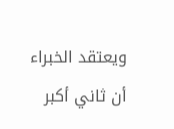ويعتقد الخبراء أن ثاني أكبر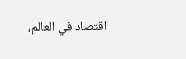اقتصاد في العالم،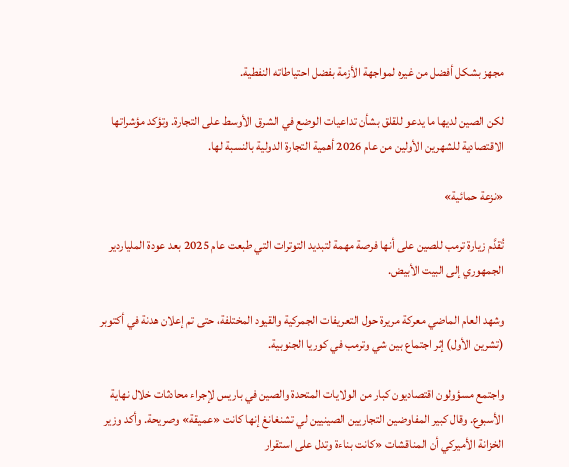مجهز بشكل أفضل من غيره لمواجهة الأزمة بفضل احتياطاته النفطية.

لكن الصين لديها ما يدعو للقلق بشأن تداعيات الوضع في الشرق الأوسط على التجارة. وتؤكد مؤشراتها الاقتصادية للشهرين الأولين من عام 2026 أهمية التجارة الدولية بالنسبة لها.

«نزعة حمائية»

تُقدَّم زيارة ترمب للصين على أنها فرصة مهمة لتبديد التوترات التي طبعت عام 2025 بعد عودة الملياردير الجمهوري إلى البيت الأبيض.

وشهد العام الماضي معركة مريرة حول التعريفات الجمركية والقيود المختلفة، حتى تم إعلان هدنة في أكتوبر (تشرين الأول) إثر اجتماع بين شي وترمب في كوريا الجنوبية.

واجتمع مسؤولون اقتصاديون كبار من الولايات المتحدة والصين في باريس لإجراء محادثات خلال نهاية الأسبوع. وقال كبير المفاوضين التجاريين الصينيين لي تشنغانغ إنها كانت «عميقة» وصريحة. وأكد وزير الخزانة الأميركي أن المناقشات «كانت بناءة وتدل على استقرار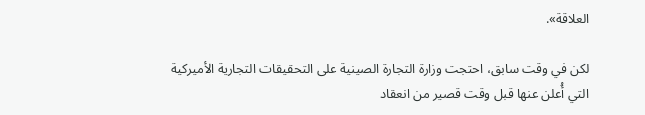العلاقة».

لكن في وقت سابق، احتجت وزارة التجارة الصينية على التحقيقات التجارية الأميركية التي أُعلن عنها قبل وقت قصير من انعقاد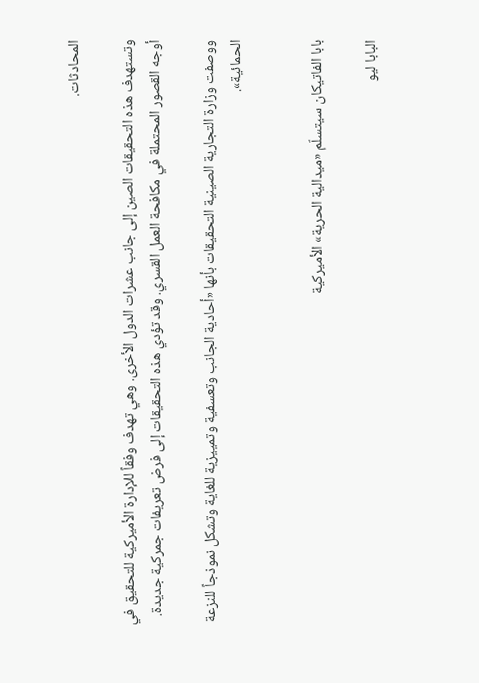المحادثات.

وتستهدف هذه التحقيقات الصين إلى جانب عشرات الدول الأخرى. وهي تهدف وفقاً للإدارة الأميركية للتحقيق في أوجه القصور المحتملة في مكافحة العمل القسري. وقد تؤدي هذه التحقيقات إلى فرض تعريفات جمركية جديدة.

ووصفت وزارة التجارية الصينية التحقيقات بأنها «أحادية الجانب وتعسفية وتمييزية للغاية وتشكل نموذجاً للنزعة الحمائية».


بابا الفاتيكان سيتسلّم «ميدالية الحرية» الأميركية

البابا ليو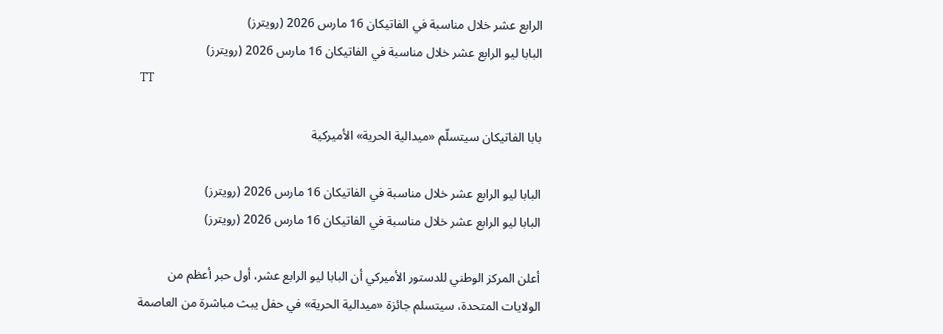الرابع عشر خلال مناسبة في الفاتيكان 16 مارس 2026 (رويترز)
البابا ليو الرابع عشر خلال مناسبة في الفاتيكان 16 مارس 2026 (رويترز)
TT

بابا الفاتيكان سيتسلّم «ميدالية الحرية» الأميركية

البابا ليو الرابع عشر خلال مناسبة في الفاتيكان 16 مارس 2026 (رويترز)
البابا ليو الرابع عشر خلال مناسبة في الفاتيكان 16 مارس 2026 (رويترز)

أعلن المركز الوطني للدستور الأميركي أن البابا ليو الرابع عشر، أول حبر أعظم من الولايات المتحدة، سيتسلم جائزة «ميدالية الحرية» في حفل يبث مباشرة من العاصمة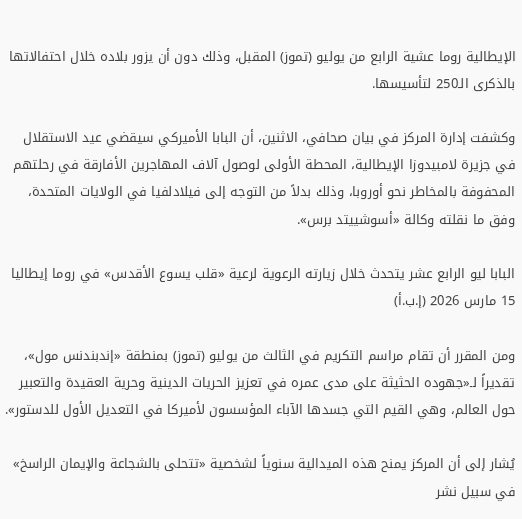الإيطالية روما عشية الرابع من يوليو (تموز) المقبل، وذلك دون أن يزور بلاده خلال احتفالاتها بالذكرى الـ250 لتأسيسها.

وكشفت إدارة المركز في بيان صحافي، الاثنين، أن البابا الأميركي سيقضي عيد الاستقلال في جزيرة لامبيدوزا الإيطالية، المحطة الأولى لوصول آلاف المهاجرين الأفارقة في رحلتهم المحفوفة بالمخاطر نحو أوروبا، وذلك بدلاً من التوجه إلى فيلادلفيا في الولايات المتحدة، وفق ما نقلته وكالة «أسوشييتد برس».

البابا ليو الرابع عشر يتحدث خلال زيارته الرعوية لرعية «قلب يسوع الأقدس» في روما إيطاليا 15 مارس 2026 (إ.ب.أ)

ومن المقرر أن تقام مراسم التكريم في الثالث من يوليو (تموز) بمنطقة «إندبندنس مول»، تقديراً لـ«جهوده الحثيثة على مدى عمره في تعزيز الحريات الدينية وحرية العقيدة والتعبير حول العالم، وهي القيم التي جسدها الآباء المؤسسون لأميركا في التعديل الأول للدستور».

يُشار إلى أن المركز يمنح هذه الميدالية سنوياً لشخصية «تتحلى بالشجاعة والإيمان الراسخ» في سبيل نشر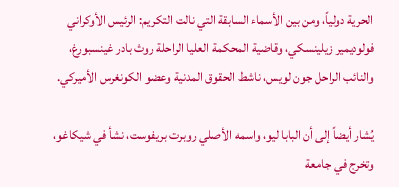الحرية دولياً، ومن بين الأسماء السابقة التي نالت التكريم: الرئيس الأوكراني فولوديمير زيلينسكي، وقاضية المحكمة العليا الراحلة روث بادر غينسبورغ، والنائب الراحل جون لويس، ناشط الحقوق المدنية وعضو الكونغرس الأميركي.

يُشار أيضاً إلى أن البابا ليو، واسمه الأصلي روبرت بريفوست، نشأ في شيكاغو، وتخرج في جامعة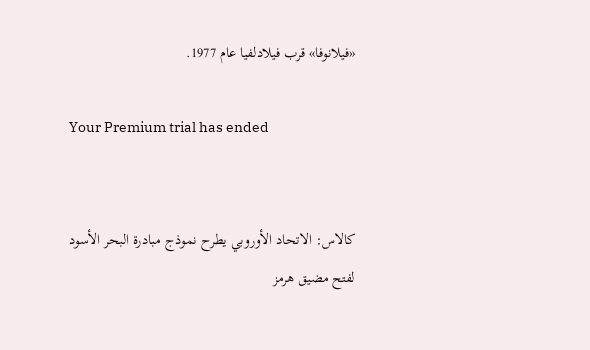«فيلانوفا» قرب فيلادلفيا عام 1977.

Your Premium trial has ended


كالاس: الاتحاد الأوروبي يطرح نموذج مبادرة البحر الأسود لفتح مضيق هرمز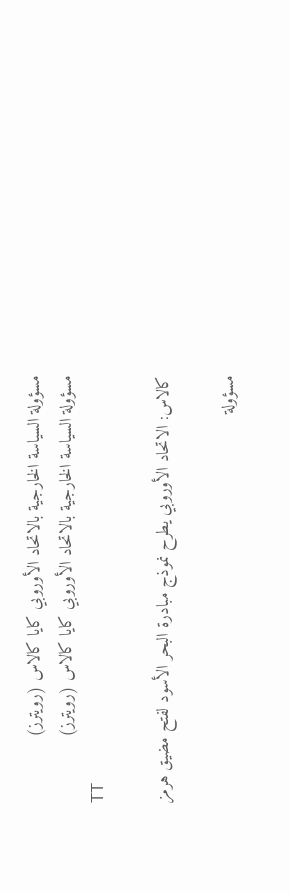مسؤولة السياسة الخارجية بالاتحاد الأوروبي كايا كالاس ‌(رويترز)
مسؤولة السياسة الخارجية بالاتحاد الأوروبي كايا كالاس ‌(رويترز)
TT

كالاس: الاتحاد الأوروبي يطرح نموذج مبادرة البحر الأسود لفتح مضيق هرمز

مسؤولة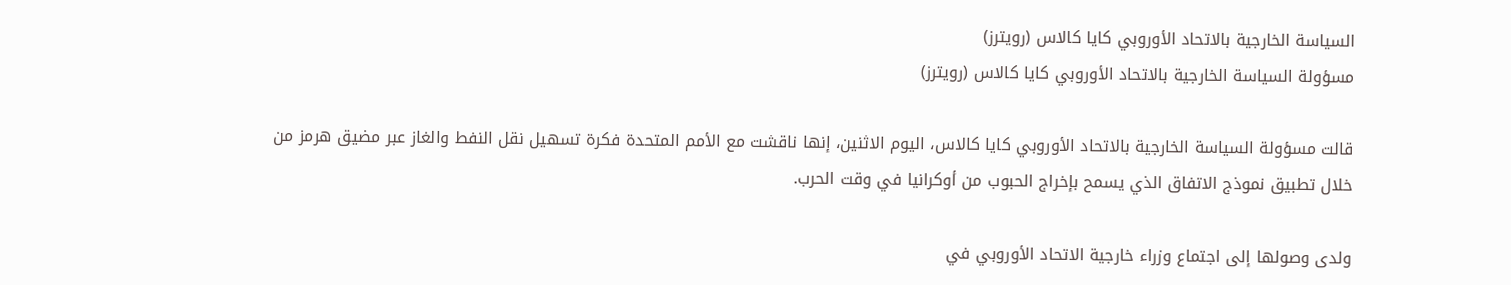السياسة الخارجية بالاتحاد الأوروبي كايا كالاس ‌(رويترز)
مسؤولة السياسة الخارجية بالاتحاد الأوروبي كايا كالاس ‌(رويترز)

قالت مسؤولة السياسة الخارجية بالاتحاد الأوروبي كايا كالاس، اليوم ‌الاثنين، إنها ناقشت مع الأمم المتحدة فكرة تسهيل نقل النفط والغاز عبر مضيق هرمز من خلال تطبيق نموذج الاتفاق الذي يسمح بإخراج الحبوب من أوكرانيا في وقت الحرب.

ولدى وصولها إلى اجتماع وزراء خارجية الاتحاد الأوروبي في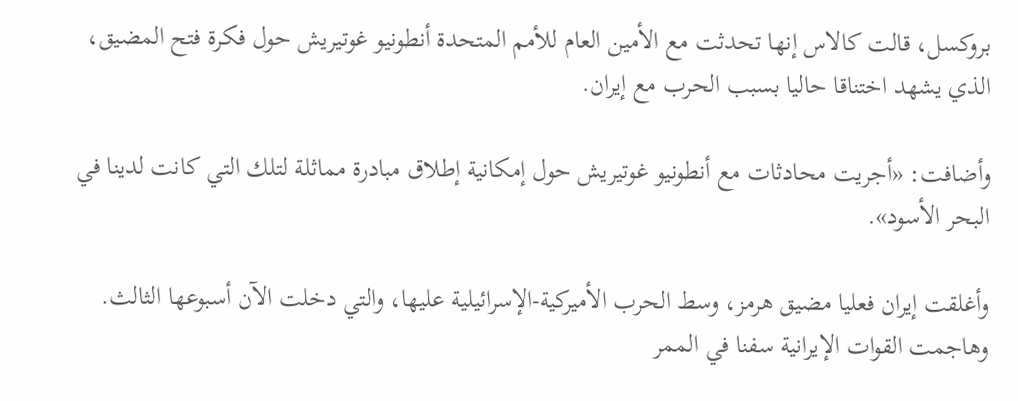بروكسل، قالت كالاس إنها تحدثت مع الأمين العام للأمم المتحدة أنطونيو غوتيريش حول فكرة فتح المضيق، الذي يشهد اختناقا حاليا بسبب ‌الحرب مع ‌إيران.

وأضافت: «أجريت محادثات مع أنطونيو غوتيريش ‌حول إمكانية إطلاق مبادرة مماثلة لتلك التي كانت لدينا في البحر الأسود».

وأغلقت إيران فعليا مضيق هرمز، وسط الحرب الأميركية-الإسرائيلية عليها، والتي دخلت الآن أسبوعها الثالث. وهاجمت القوات الإيرانية سفنا في الممر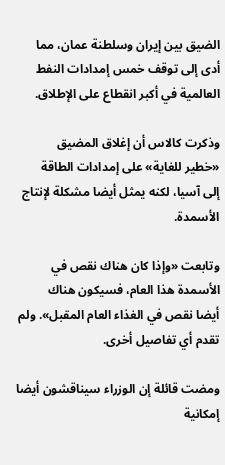الضيق بين إيران وسلطنة عمان، مما أدى إلى توقف خمس إمدادات النفط العالمية في أكبر انقطاع على الإطلاق.

وذكرت كالاس أن إغلاق المضيق «خطير ‌للغاية» على إمدادات الطاقة إلى ‌آسيا، لكنه يمثل أيضا مشكلة لإنتاج الأسمدة.

وتابعت «وإذا كان ‌هناك نقص في الأسمدة هذا العام، فسيكون هناك أيضا ‌نقص في الغذاء العام المقبل». ولم تقدم أي تفاصيل أخرى.

ومضت قائلة إن الوزراء سيناقشون أيضا إمكانية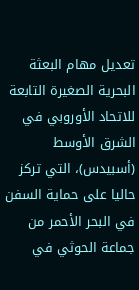تعديل مهام البعثة البحرية الصغيرة التابعة للاتحاد الأوروبي في الشرق ‌الأوسط (أسبيدس)، التي تركز حاليا على حماية السفن في البحر الأحمر من جماعة الحوثي في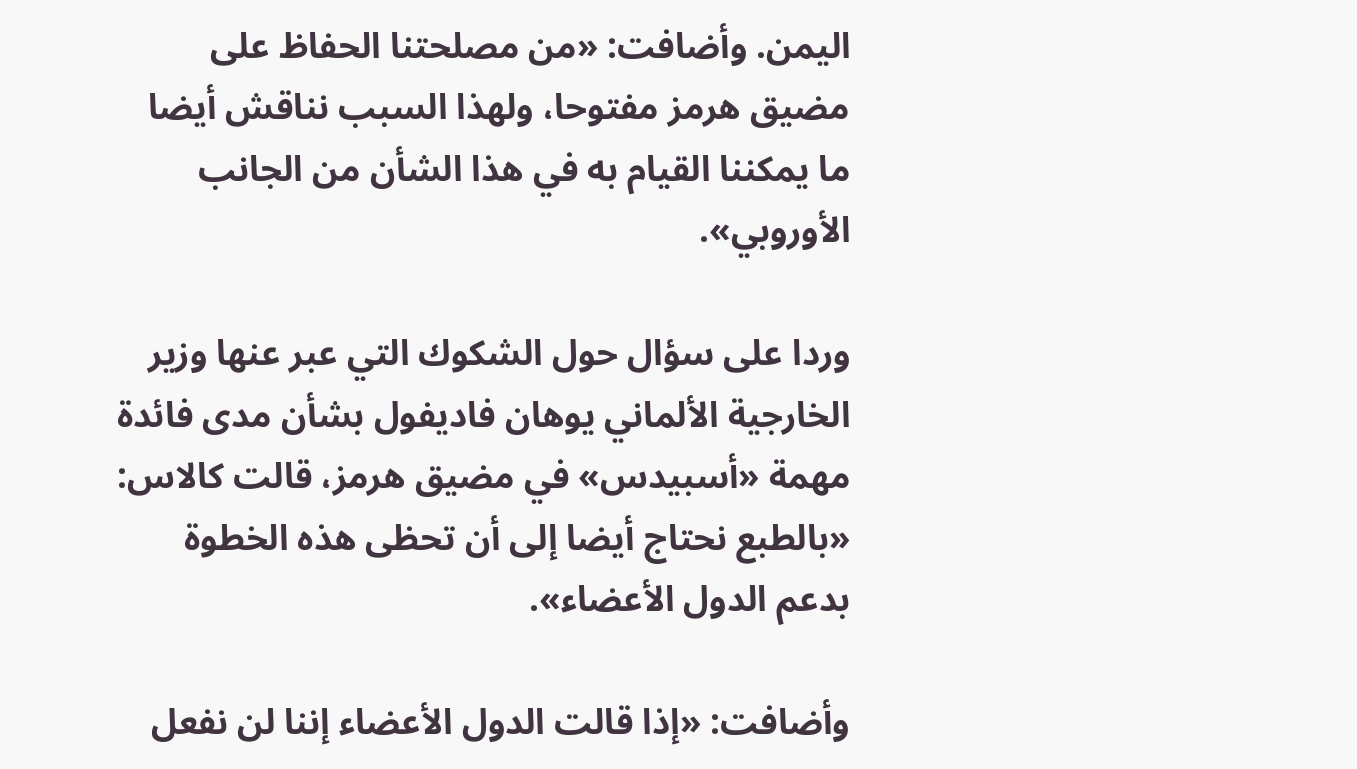اليمن. وأضافت: «من مصلحتنا الحفاظ على مضيق هرمز مفتوحا، ولهذا السبب نناقش أيضا ما يمكننا القيام به في هذا الشأن من الجانب الأوروبي».

وردا على سؤال حول الشكوك التي عبر عنها وزير الخارجية الألماني يوهان فاديفول بشأن مدى فائدة مهمة «أسبيدس» في مضيق هرمز، قالت كالاس: «بالطبع نحتاج أيضا إلى أن تحظى هذه الخطوة بدعم الدول الأعضاء».

وأضافت: «إذا قالت الدول الأعضاء إننا لن نفعل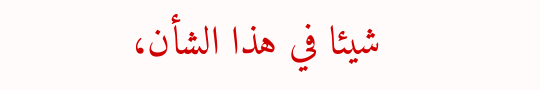شيئا في هذا الشأن،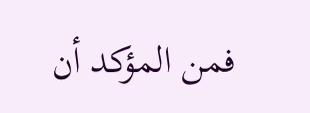فمن المؤكد أن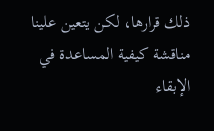ذلك قرارها، لكن يتعين علينا مناقشة كيفية المساعدة في الإبقاء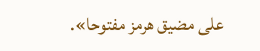على مضيق هرمز مفتوحا».